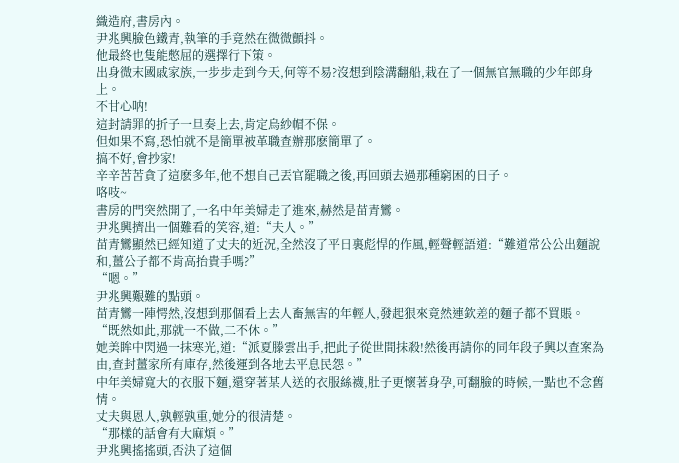織造府,書房內。
尹兆興臉色鐵青,執筆的手竟然在微微顫抖。
他最終也隻能憋屈的選擇行下策。
出身微末國戚家族,一步步走到今天,何等不易?沒想到陰溝翻船,栽在了一個無官無職的少年郎身上。
不甘心呐!
這封請罪的折子一旦奏上去,肯定烏紗帽不保。
但如果不寫,恐怕就不是簡單被革職查辦那麽簡單了。
搞不好,會抄家!
辛辛苦苦貪了這麽多年,他不想自己丟官罷職之後,再回頭去過那種窮困的日子。
咯吱~
書房的門突然開了,一名中年美婦走了進來,赫然是苗青鸞。
尹兆興擠出一個難看的笑容,道:“夫人。”
苗青鸞顯然已經知道了丈夫的近況,全然沒了平日裏彪悍的作風,輕聲輕語道:“難道常公公出麵說和,薑公子都不肯高抬貴手嗎?”
“嗯。”
尹兆興艱難的點頭。
苗青鸞一陣愕然,沒想到那個看上去人畜無害的年輕人,發起狠來竟然連欽差的麵子都不買賬。
“既然如此,那就一不做,二不休。”
她美眸中閃過一抹寒光,道:“派夏滕雲出手,把此子從世間抹殺!然後再請你的同年段子興以查案為由,查封薑家所有庫存,然後運到各地去平息民怨。”
中年美婦寬大的衣服下麵,還穿著某人送的衣服絲襪,肚子更懷著身孕,可翻臉的時候,一點也不念舊情。
丈夫與恩人,孰輕孰重,她分的很清楚。
“那樣的話會有大麻煩。”
尹兆興搖搖頭,否決了這個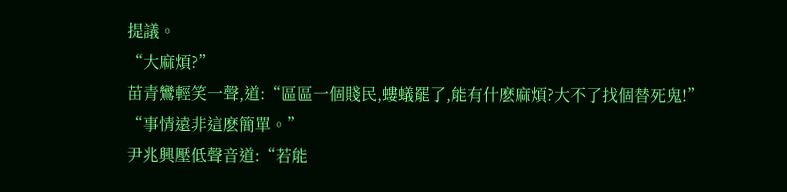提議。
“大麻煩?”
苗青鸞輕笑一聲,道:“區區一個賤民,螻蟻罷了,能有什麽麻煩?大不了找個替死鬼!”
“事情遠非這麽簡單。”
尹兆興壓低聲音道:“若能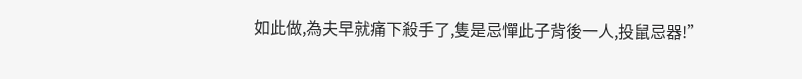如此做,為夫早就痛下殺手了,隻是忌憚此子背後一人,投鼠忌器!”